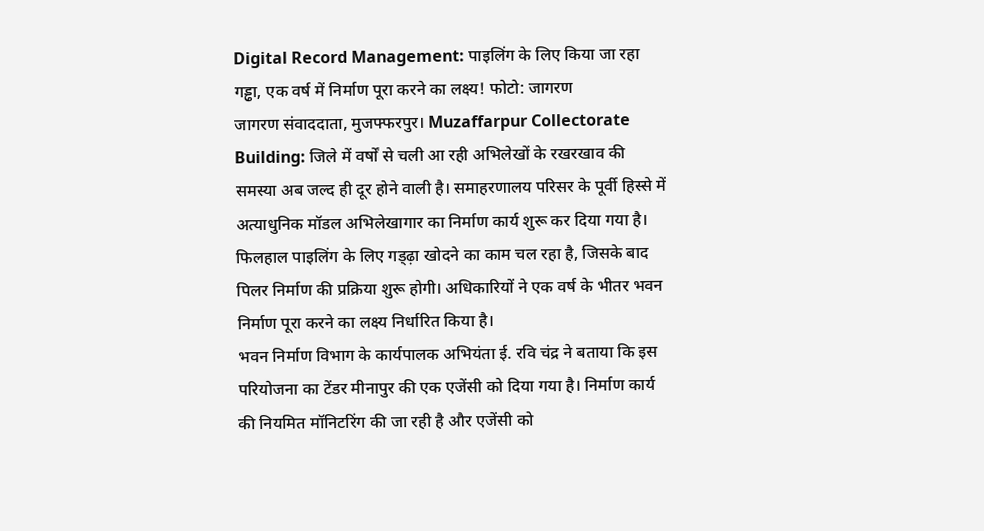Digital Record Management: पाइलिंग के लिए किया जा रहा गड्ढा, एक वर्ष में निर्माण पूरा करने का लक्ष्य! फोटो: जागरण
जागरण संवाददाता, मुजफ्फरपुर। Muzaffarpur Collectorate Building: जिले में वर्षों से चली आ रही अभिलेखों के रखरखाव की समस्या अब जल्द ही दूर होने वाली है। समाहरणालय परिसर के पूर्वी हिस्से में अत्याधुनिक मॉडल अभिलेखागार का निर्माण कार्य शुरू कर दिया गया है।
फिलहाल पाइलिंग के लिए गड्ढ़ा खोदने का काम चल रहा है, जिसके बाद पिलर निर्माण की प्रक्रिया शुरू होगी। अधिकारियों ने एक वर्ष के भीतर भवन निर्माण पूरा करने का लक्ष्य निर्धारित किया है।
भवन निर्माण विभाग के कार्यपालक अभियंता ई. रवि चंद्र ने बताया कि इस परियोजना का टेंडर मीनापुर की एक एजेंसी को दिया गया है। निर्माण कार्य की नियमित मॉनिटरिंग की जा रही है और एजेंसी को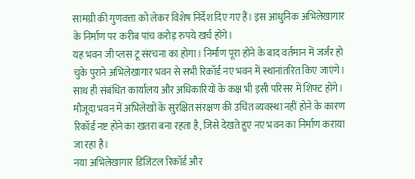सामग्री की गुणवत्ता को लेकर विशेष निर्देश दिए गए हैं। इस आधुनिक अभिलेखागार के निर्माण पर करीब पांच करोड़ रुपये खर्च होंगे।
यह भवन जी प्लस टू संरचना का होगा। निर्माण पूरा होने के बाद वर्तमान में जर्जर हो चुके पुराने अभिलेखागार भवन से सभी रिकॉर्ड नए भवन में स्थानांतरित किए जाएंगे।
साथ ही संबंधित कार्यालय और अधिकारियों के कक्ष भी इसी परिसर में शिफ्ट होंगे। मौजूदा भवन में अभिलेखों के सुरक्षित संरक्षण की उचित व्यवस्था नहीं होने के कारण रिकॉर्ड नष्ट होने का खतरा बना रहता है, जिसे देखते हुए नए भवन का निर्माण कराया जा रहा है।
नया अभिलेखागार डिजिटल रिकॉर्ड और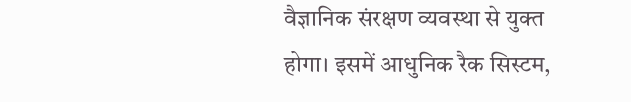वैज्ञानिक संरक्षण व्यवस्था से युक्त होगा। इसमें आधुनिक रैक सिस्टम,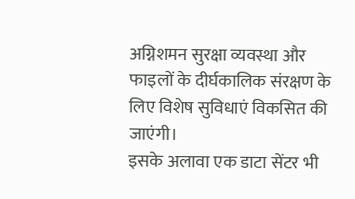अग्निशमन सुरक्षा व्यवस्था और फाइलों के दीर्घकालिक संरक्षण के लिए विशेष सुविधाएं विकसित की जाएंगी।
इसके अलावा एक डाटा सेंटर भी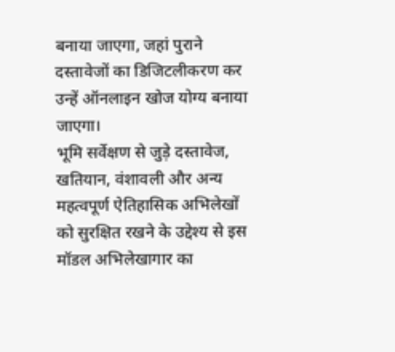बनाया जाएगा, जहां पुराने दस्तावेजों का डिजिटलीकरण कर उन्हें ऑनलाइन खोज योग्य बनाया जाएगा।
भूमि सर्वेक्षण से जुड़े दस्तावेज, खतियान, वंशावली और अन्य महत्वपूर्ण ऐतिहासिक अभिलेखों को सुरक्षित रखने के उद्देश्य से इस मॉडल अभिलेखागार का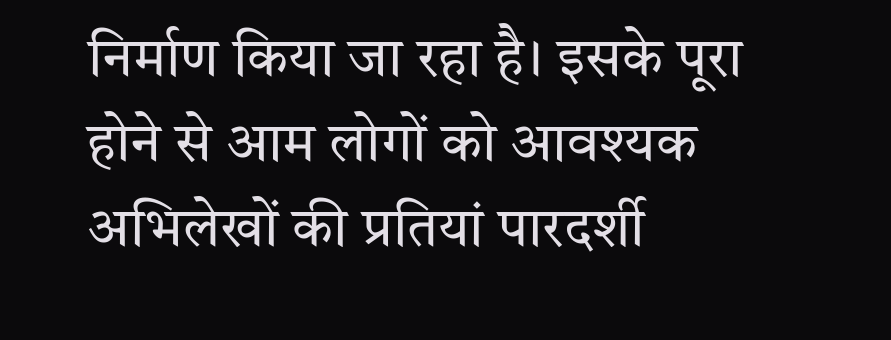निर्माण किया जा रहा है। इसके पूरा होने से आम लोगों को आवश्यक अभिलेखों की प्रतियां पारदर्शी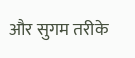और सुगम तरीके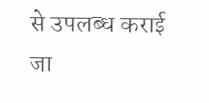से उपलब्ध कराई जा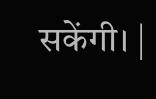सकेंगी। |